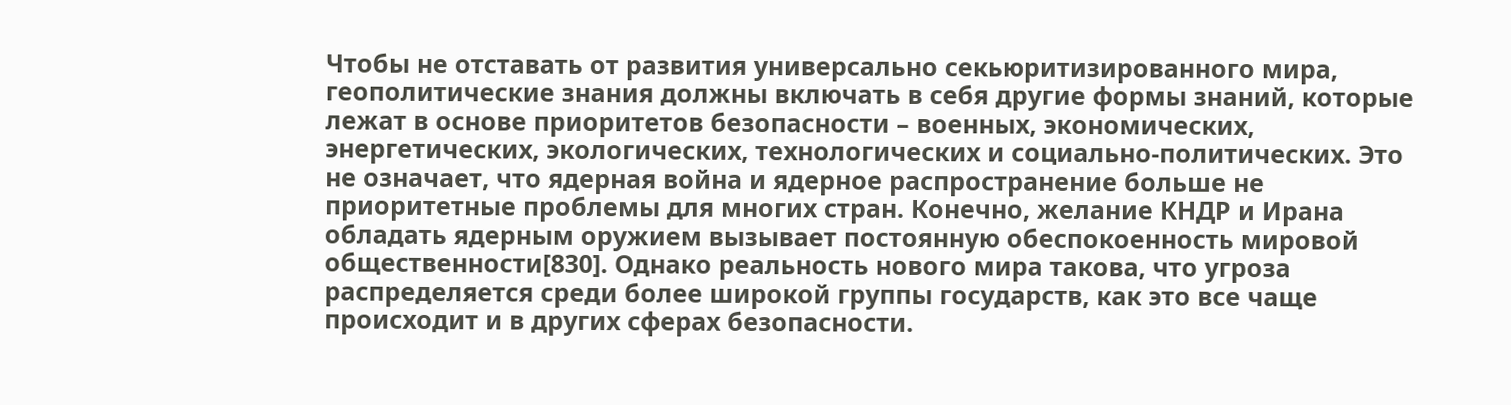Чтобы не отставать от развития универсально секьюритизированного мира, геополитические знания должны включать в себя другие формы знаний, которые лежат в основе приоритетов безопасности – военных, экономических, энергетических, экологических, технологических и социально-политических. Это не означает, что ядерная война и ядерное распространение больше не приоритетные проблемы для многих стран. Конечно, желание КНДР и Ирана обладать ядерным оружием вызывает постоянную обеспокоенность мировой общественности[830]. Однако реальность нового мира такова, что угроза распределяется среди более широкой группы государств, как это все чаще происходит и в других сферах безопасности.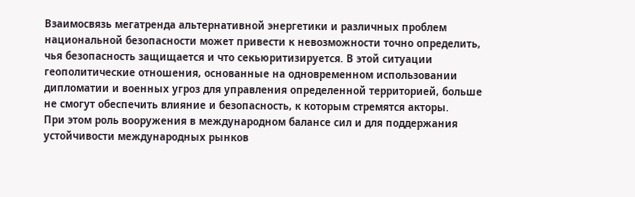Взаимосвязь мегатренда альтернативной энергетики и различных проблем национальной безопасности может привести к невозможности точно определить, чья безопасность защищается и что секьюритизируется. В этой ситуации геополитические отношения, основанные на одновременном использовании дипломатии и военных угроз для управления определенной территорией, больше не смогут обеспечить влияние и безопасность, к которым стремятся акторы.
При этом роль вооружения в международном балансе сил и для поддержания устойчивости международных рынков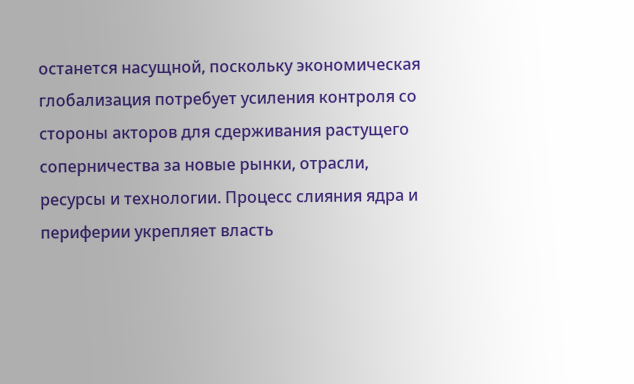останется насущной, поскольку экономическая глобализация потребует усиления контроля со стороны акторов для сдерживания растущего соперничества за новые рынки, отрасли, ресурсы и технологии. Процесс слияния ядра и периферии укрепляет власть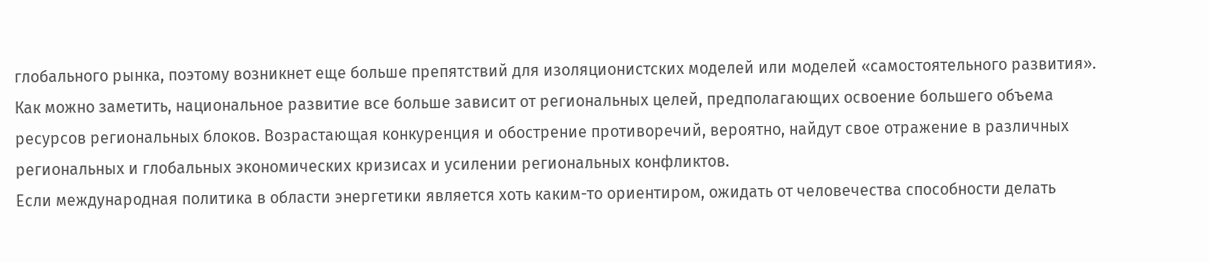глобального рынка, поэтому возникнет еще больше препятствий для изоляционистских моделей или моделей «самостоятельного развития». Как можно заметить, национальное развитие все больше зависит от региональных целей, предполагающих освоение большего объема ресурсов региональных блоков. Возрастающая конкуренция и обострение противоречий, вероятно, найдут свое отражение в различных региональных и глобальных экономических кризисах и усилении региональных конфликтов.
Если международная политика в области энергетики является хоть каким-то ориентиром, ожидать от человечества способности делать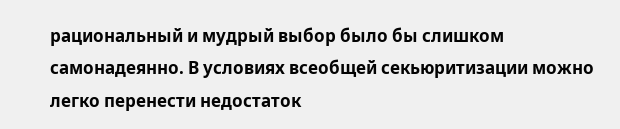рациональный и мудрый выбор было бы слишком самонадеянно. В условиях всеобщей секьюритизации можно легко перенести недостаток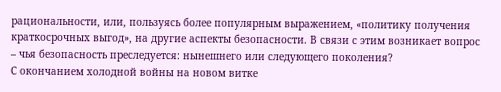рациональности, или, пользуясь более популярным выражением, «политику получения краткосрочных выгод», на другие аспекты безопасности. В связи с этим возникает вопрос – чья безопасность преследуется: нынешнего или следующего поколения?
С окончанием холодной войны на новом витке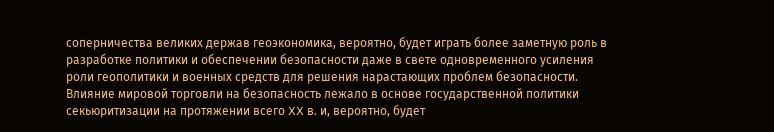соперничества великих держав геоэкономика, вероятно, будет играть более заметную роль в разработке политики и обеспечении безопасности даже в свете одновременного усиления роли геополитики и военных средств для решения нарастающих проблем безопасности. Влияние мировой торговли на безопасность лежало в основе государственной политики секьюритизации на протяжении всего XX в. и, вероятно, будет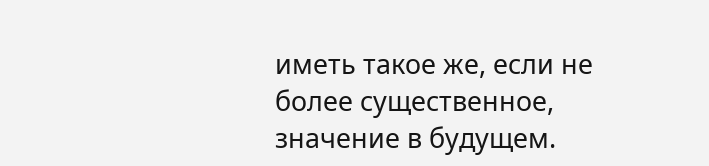иметь такое же, если не более существенное, значение в будущем.